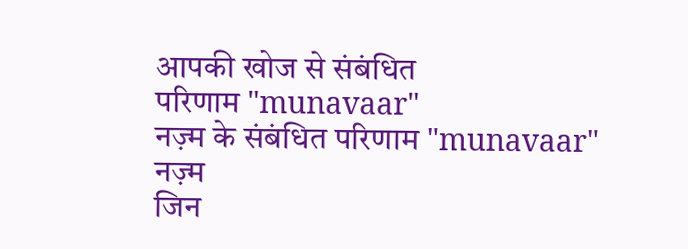आपकी खोज से संबंधित
परिणाम "munavaar"
नज़्म के संबंधित परिणाम "munavaar"
नज़्म
जिन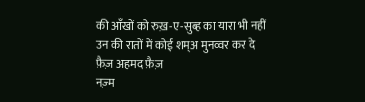की आँखों को रुख़-ए-सुब्ह का यारा भी नहीं
उन की रातों में कोई शम्अ मुनव्वर कर दे
फ़ैज़ अहमद फ़ैज़
नज़्म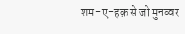शम-ए-हक़ से जो मुनव्वर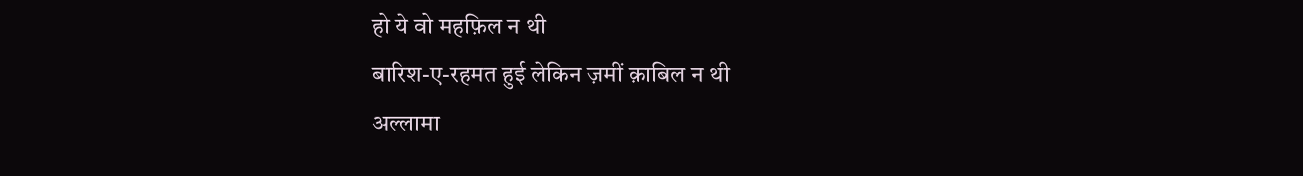हो ये वो महफ़िल न थी
बारिश-ए-रहमत हुई लेकिन ज़मीं क़ाबिल न थी
अल्लामा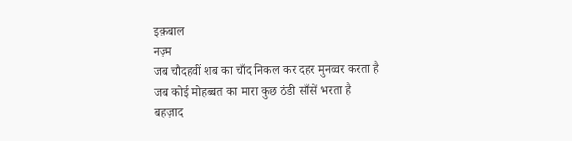इक़बाल
नज़्म
जब चौदहवीं शब का चाँद निकल कर दहर मुनव्वर करता है
जब कोई मोहब्बत का मारा कुछ ठंडी साँसें भरता है
बहज़ाद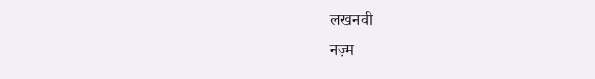लखनवी
नज़्म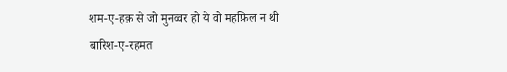शम-ए-हक़ से जो मुनव्वर हो ये वो महफ़िल न थी
बारिश-ए-रहमत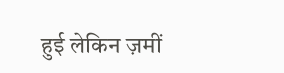हुई लेकिन ज़मीं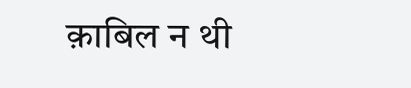क़ाबिल न थी